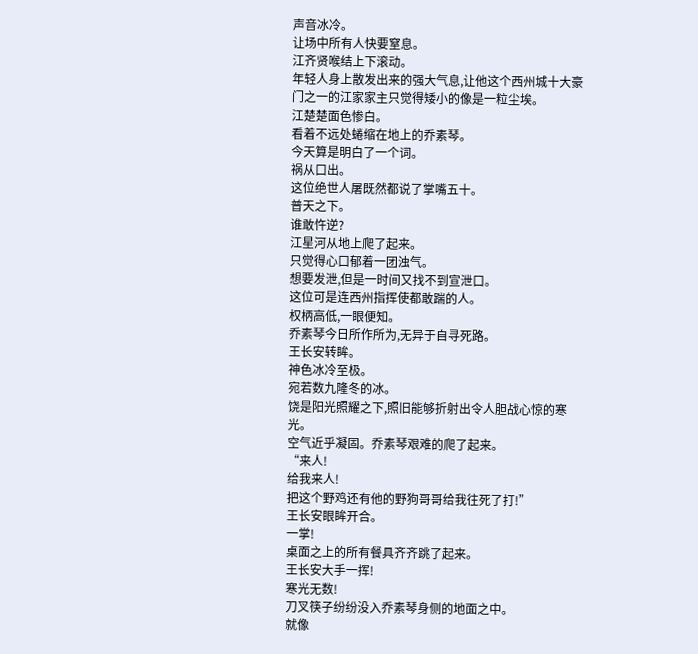声音冰冷。
让场中所有人快要窒息。
江齐贤喉结上下滚动。
年轻人身上散发出来的强大气息,让他这个西州城十大豪门之一的江家家主只觉得矮小的像是一粒尘埃。
江楚楚面色惨白。
看着不远处蜷缩在地上的乔素琴。
今天算是明白了一个词。
祸从口出。
这位绝世人屠既然都说了掌嘴五十。
普天之下。
谁敢忤逆?
江星河从地上爬了起来。
只觉得心口郁着一团浊气。
想要发泄,但是一时间又找不到宣泄口。
这位可是连西州指挥使都敢踹的人。
权柄高低,一眼便知。
乔素琴今日所作所为,无异于自寻死路。
王长安转眸。
神色冰冷至极。
宛若数九隆冬的冰。
饶是阳光照耀之下,照旧能够折射出令人胆战心惊的寒光。
空气近乎凝固。乔素琴艰难的爬了起来。
“来人!
给我来人!
把这个野鸡还有他的野狗哥哥给我往死了打!”
王长安眼眸开合。
一掌!
桌面之上的所有餐具齐齐跳了起来。
王长安大手一挥!
寒光无数!
刀叉筷子纷纷没入乔素琴身侧的地面之中。
就像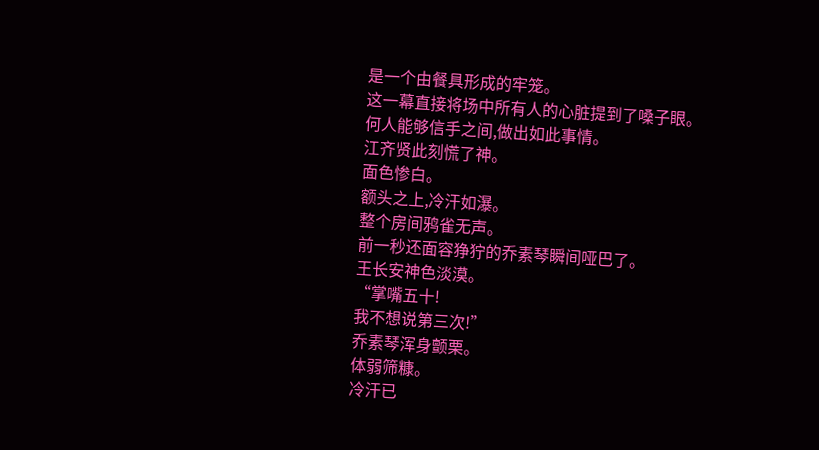是一个由餐具形成的牢笼。
这一幕直接将场中所有人的心脏提到了嗓子眼。
何人能够信手之间,做出如此事情。
江齐贤此刻慌了神。
面色惨白。
额头之上,冷汗如瀑。
整个房间鸦雀无声。
前一秒还面容狰狞的乔素琴瞬间哑巴了。
王长安神色淡漠。
“掌嘴五十!
我不想说第三次!”
乔素琴浑身颤栗。
体弱筛糠。
冷汗已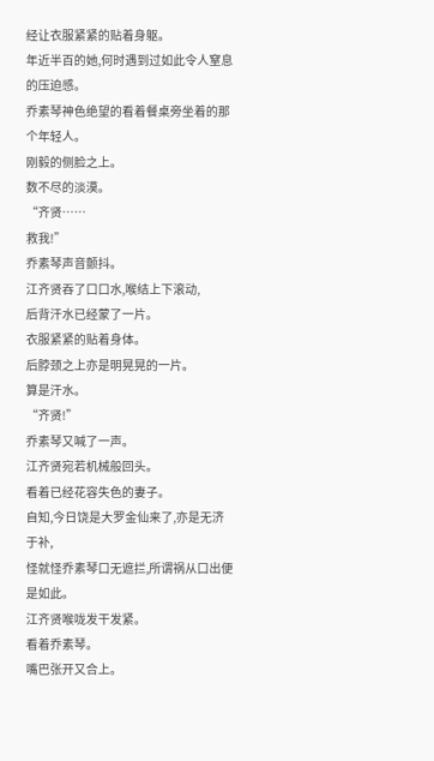经让衣服紧紧的贴着身躯。
年近半百的她,何时遇到过如此令人窒息的压迫感。
乔素琴神色绝望的看着餐桌旁坐着的那个年轻人。
刚毅的侧脸之上。
数不尽的淡漠。
“齐贤……
救我!”
乔素琴声音颤抖。
江齐贤吞了口口水,喉结上下滚动,
后背汗水已经蒙了一片。
衣服紧紧的贴着身体。
后脖颈之上亦是明晃晃的一片。
算是汗水。
“齐贤!”
乔素琴又喊了一声。
江齐贤宛若机械般回头。
看着已经花容失色的妻子。
自知,今日饶是大罗金仙来了,亦是无济于补,
怪就怪乔素琴口无遮拦,所谓祸从口出便是如此。
江齐贤喉咙发干发紧。
看着乔素琴。
嘴巴张开又合上。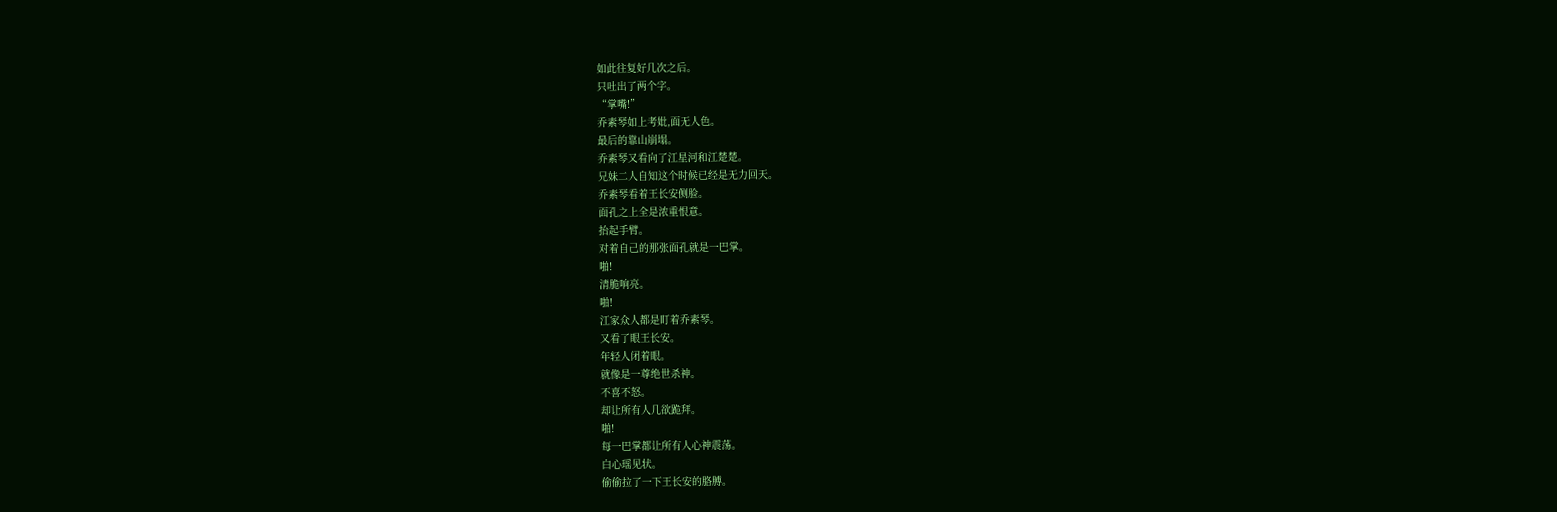如此往复好几次之后。
只吐出了两个字。
“掌嘴!”
乔素琴如上考妣,面无人色。
最后的靠山崩塌。
乔素琴又看向了江星河和江楚楚。
兄妹二人自知这个时候已经是无力回天。
乔素琴看着王长安侧脸。
面孔之上全是浓重恨意。
抬起手臂。
对着自己的那张面孔就是一巴掌。
啪!
清脆响亮。
啪!
江家众人都是盯着乔素琴。
又看了眼王长安。
年轻人闭着眼。
就像是一尊绝世杀神。
不喜不怒。
却让所有人几欲跪拜。
啪!
每一巴掌都让所有人心神震荡。
白心瑶见状。
偷偷拉了一下王长安的胳膊。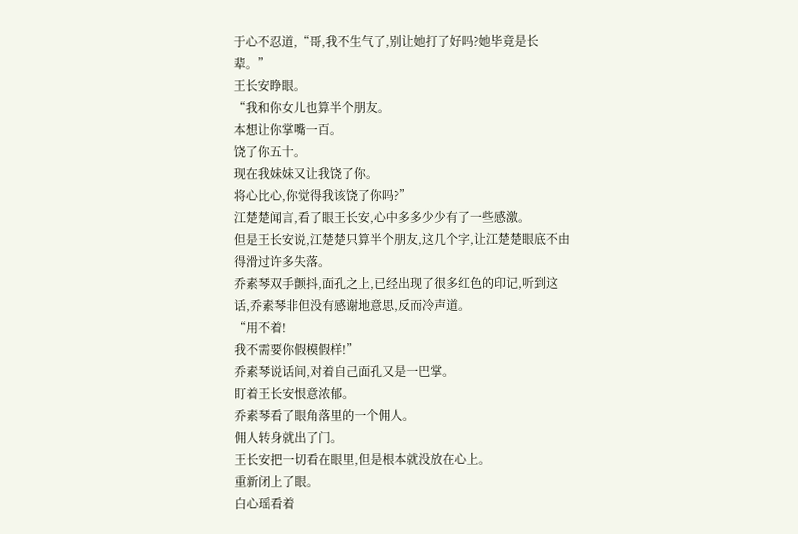于心不忍道,“哥,我不生气了,别让她打了好吗?她毕竟是长辈。”
王长安睁眼。
“我和你女儿也算半个朋友。
本想让你掌嘴一百。
饶了你五十。
现在我妹妹又让我饶了你。
将心比心,你觉得我该饶了你吗?”
江楚楚闻言,看了眼王长安,心中多多少少有了一些感激。
但是王长安说,江楚楚只算半个朋友,这几个字,让江楚楚眼底不由得滑过许多失落。
乔素琴双手颤抖,面孔之上,已经出现了很多红色的印记,听到这话,乔素琴非但没有感谢地意思,反而冷声道。
“用不着!
我不需要你假模假样!”
乔素琴说话间,对着自己面孔又是一巴掌。
盯着王长安恨意浓郁。
乔素琴看了眼角落里的一个佣人。
佣人转身就出了门。
王长安把一切看在眼里,但是根本就没放在心上。
重新闭上了眼。
白心瑶看着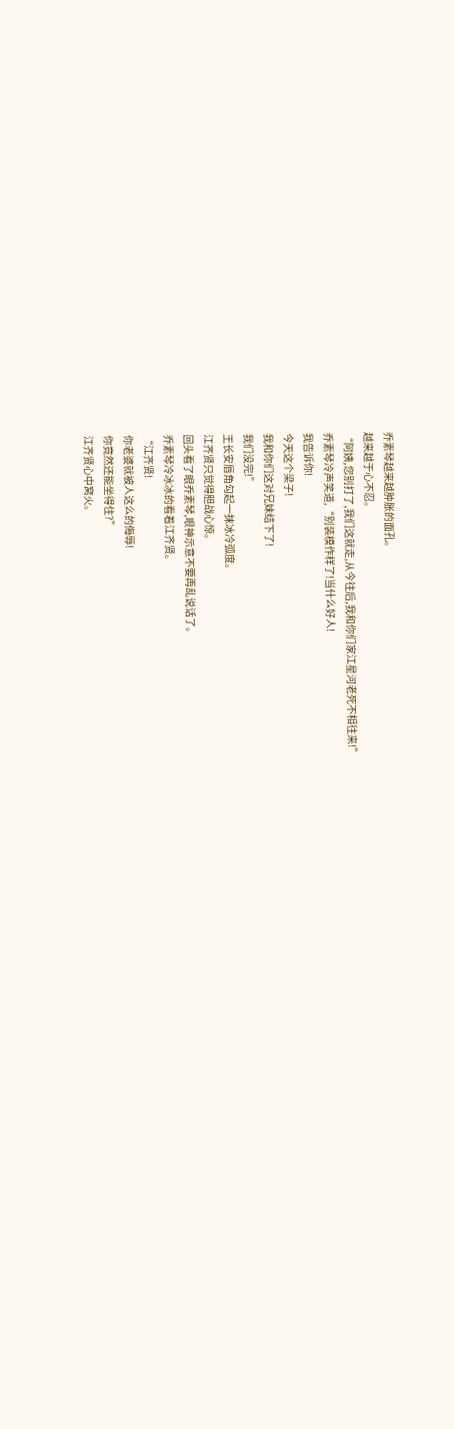乔素琴越来越肿胀的面孔。
越来越于心不忍。
“阿姨,您别打了,我们这就走,从今往后,我和你们家江星河老死不相往来!”
乔素琴冷声笑道,“别装模作样了!当什么好人!
我告诉你!
今天这个梁子!
我和你们这对兄妹结下了!
我们没完!”
王长安唇角勾起一抹冰冷弧度。
江齐贤只觉得胆战心惊。
回头看了眼乔素琴,眼神示意不要再乱说话了。
乔素琴冷冰冰的看着江齐贤。
“江齐贤!
你老婆就被人这么的侮辱!
你竟然还能坐得住?”
江齐贤心中窝火。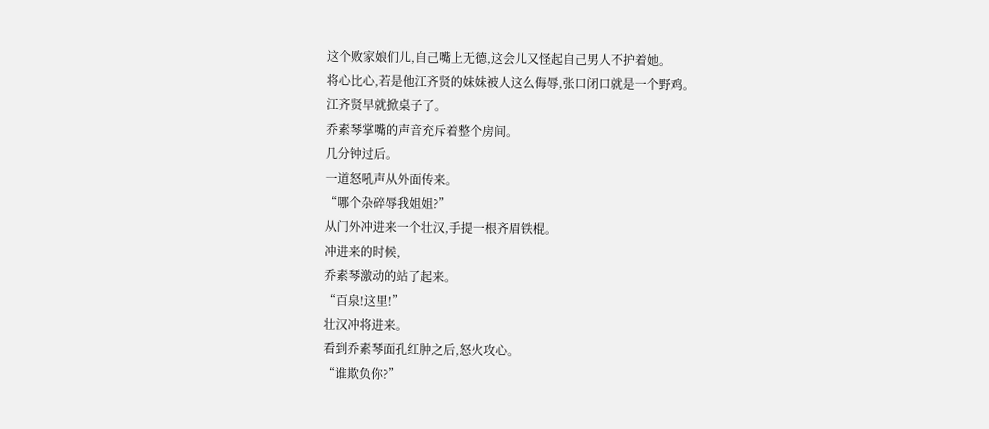这个败家娘们儿,自己嘴上无德,这会儿又怪起自己男人不护着她。
将心比心,若是他江齐贤的妹妹被人这么侮辱,张口闭口就是一个野鸡。
江齐贤早就掀桌子了。
乔素琴掌嘴的声音充斥着整个房间。
几分钟过后。
一道怒吼声从外面传来。
“哪个杂碎辱我姐姐?”
从门外冲进来一个壮汉,手提一根齐眉铁棍。
冲进来的时候,
乔素琴激动的站了起来。
“百泉!这里!”
壮汉冲将进来。
看到乔素琴面孔红肿之后,怒火攻心。
“谁欺负你?”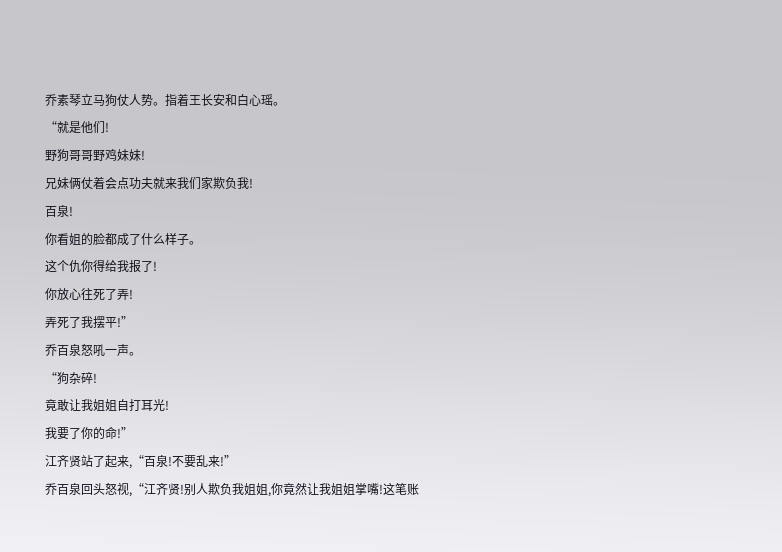乔素琴立马狗仗人势。指着王长安和白心瑶。
“就是他们!
野狗哥哥野鸡妹妹!
兄妹俩仗着会点功夫就来我们家欺负我!
百泉!
你看姐的脸都成了什么样子。
这个仇你得给我报了!
你放心往死了弄!
弄死了我摆平!”
乔百泉怒吼一声。
“狗杂碎!
竟敢让我姐姐自打耳光!
我要了你的命!”
江齐贤站了起来,“百泉!不要乱来!”
乔百泉回头怒视,“江齐贤!别人欺负我姐姐,你竟然让我姐姐掌嘴!这笔账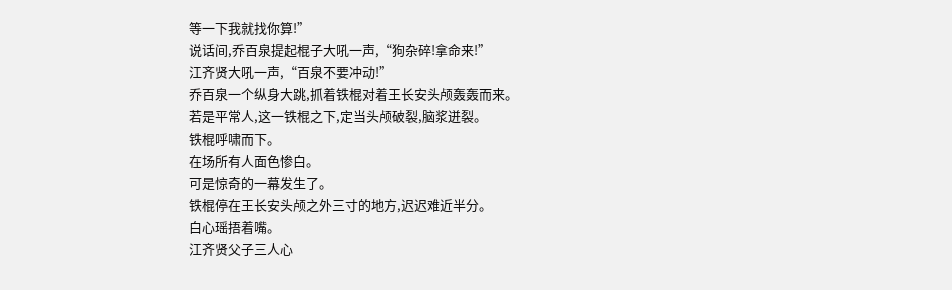等一下我就找你算!”
说话间,乔百泉提起棍子大吼一声,“狗杂碎!拿命来!”
江齐贤大吼一声,“百泉不要冲动!”
乔百泉一个纵身大跳,抓着铁棍对着王长安头颅轰轰而来。
若是平常人,这一铁棍之下,定当头颅破裂,脑浆迸裂。
铁棍呼啸而下。
在场所有人面色惨白。
可是惊奇的一幕发生了。
铁棍停在王长安头颅之外三寸的地方,迟迟难近半分。
白心瑶捂着嘴。
江齐贤父子三人心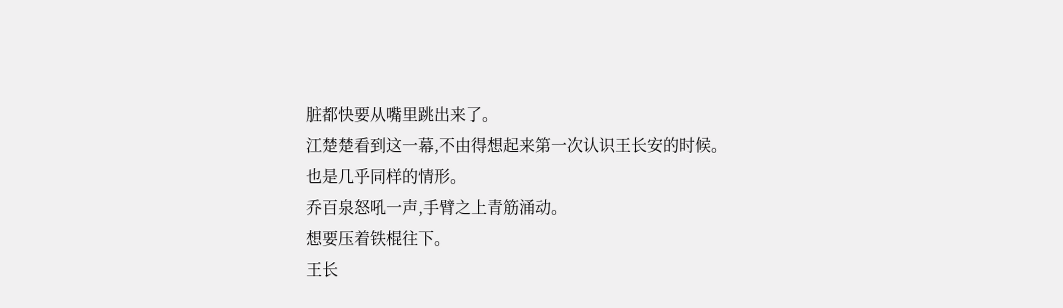脏都快要从嘴里跳出来了。
江楚楚看到这一幕,不由得想起来第一次认识王长安的时候。
也是几乎同样的情形。
乔百泉怒吼一声,手臂之上青筋涌动。
想要压着铁棍往下。
王长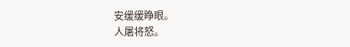安缓缓睁眼。
人屠将怒。